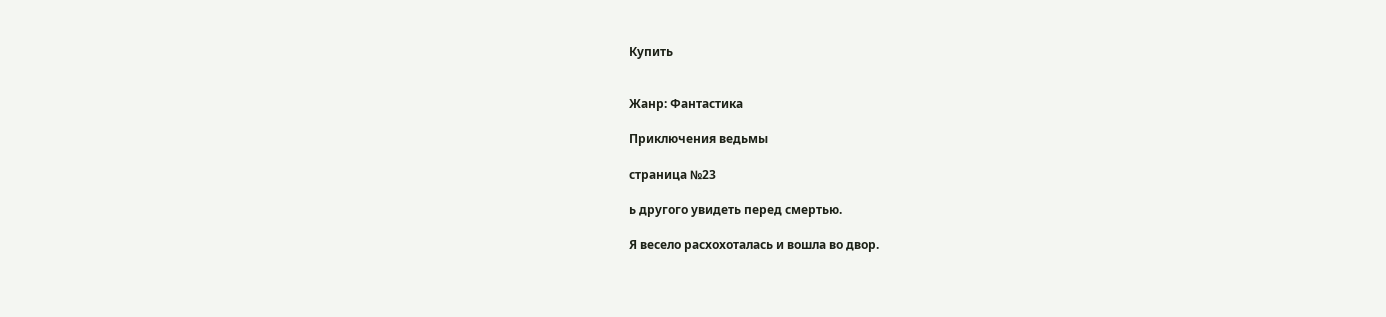Купить


Жанр: Фантастика

Приключения ведьмы

страница №23

ь другого увидеть перед смертью.

Я весело расхохоталась и вошла во двор.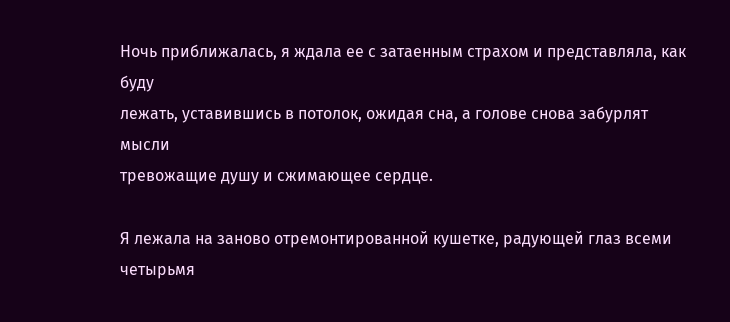Ночь приближалась, я ждала ее с затаенным страхом и представляла, как буду
лежать, уставившись в потолок, ожидая сна, а голове снова забурлят мысли
тревожащие душу и сжимающее сердце.

Я лежала на заново отремонтированной кушетке, радующей глаз всеми четырьмя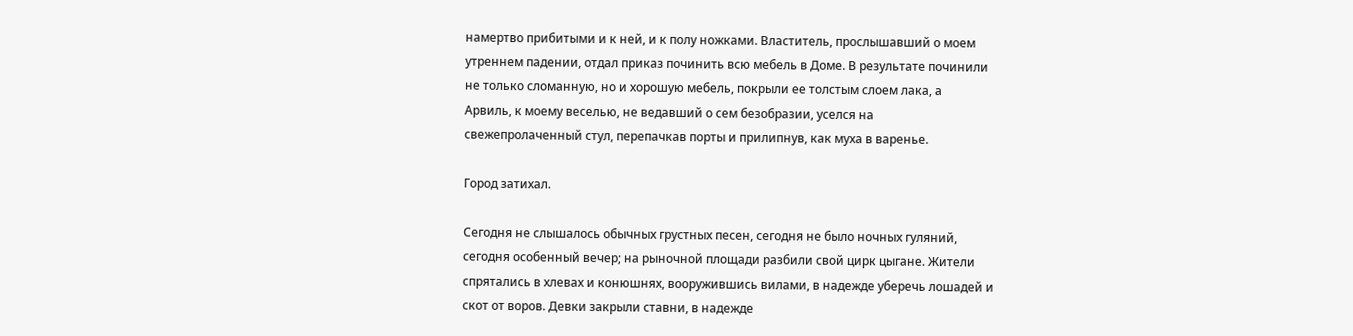намертво прибитыми и к ней, и к полу ножками. Властитель, прослышавший о моем
утреннем падении, отдал приказ починить всю мебель в Доме. В результате починили
не только сломанную, но и хорошую мебель, покрыли ее толстым слоем лака, а
Арвиль, к моему веселью, не ведавший о сем безобразии, уселся на
свежепролаченный стул, перепачкав порты и прилипнув, как муха в варенье.

Город затихал.

Сегодня не слышалось обычных грустных песен, сегодня не было ночных гуляний,
сегодня особенный вечер; на рыночной площади разбили свой цирк цыгане. Жители
спрятались в хлевах и конюшнях, вооружившись вилами, в надежде уберечь лошадей и
скот от воров. Девки закрыли ставни, в надежде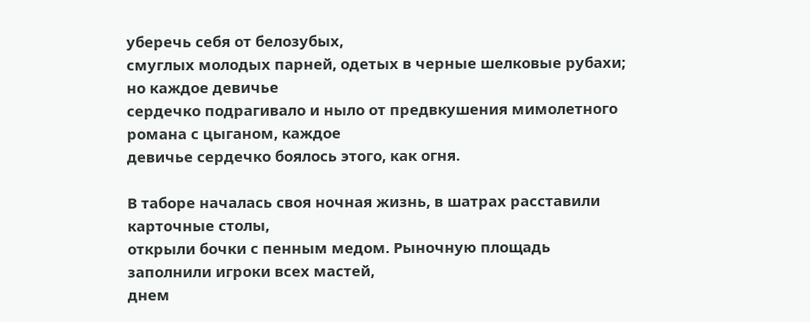уберечь себя от белозубых,
смуглых молодых парней, одетых в черные шелковые рубахи; но каждое девичье
сердечко подрагивало и ныло от предвкушения мимолетного романа с цыганом, каждое
девичье сердечко боялось этого, как огня.

В таборе началась своя ночная жизнь, в шатрах расставили карточные столы,
открыли бочки с пенным медом. Рыночную площадь заполнили игроки всех мастей,
днем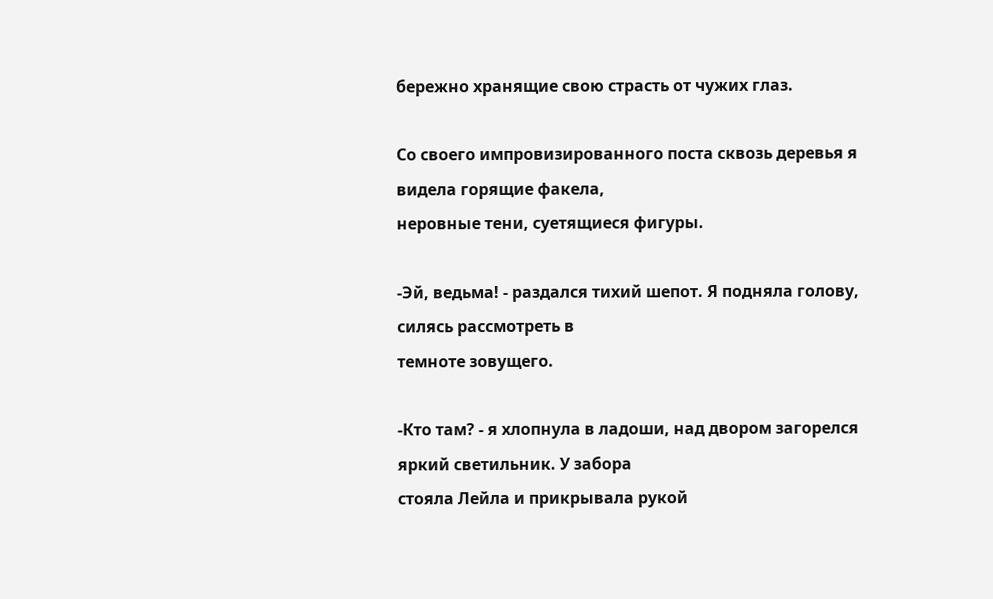бережно хранящие свою страсть от чужих глаз.

Со своего импровизированного поста сквозь деревья я видела горящие факела,
неровные тени, суетящиеся фигуры.

-Эй, ведьма! - раздался тихий шепот. Я подняла голову, силясь рассмотреть в
темноте зовущего.

-Кто там? - я хлопнула в ладоши, над двором загорелся яркий светильник. У забора
стояла Лейла и прикрывала рукой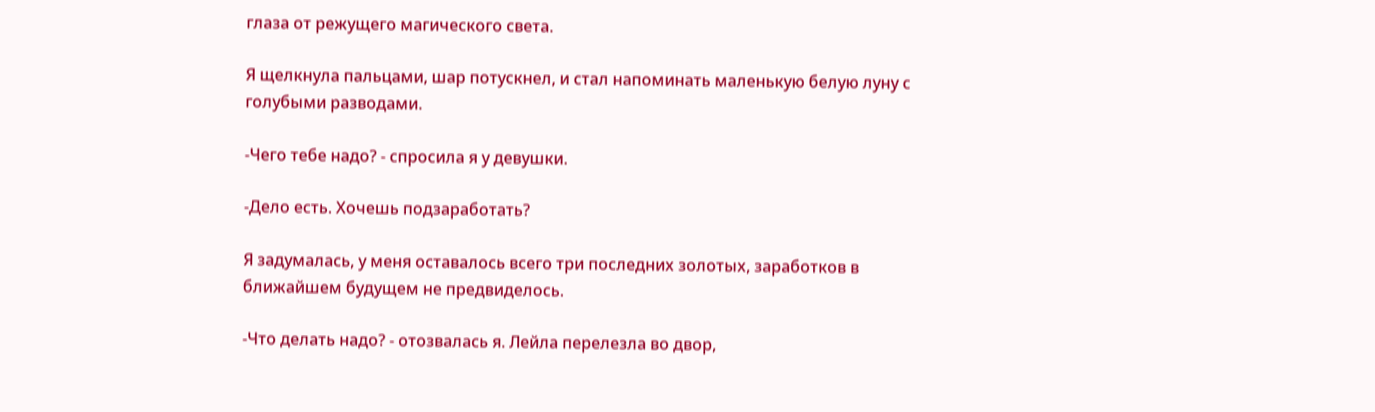глаза от режущего магического света.

Я щелкнула пальцами, шар потускнел, и стал напоминать маленькую белую луну с
голубыми разводами.

-Чего тебе надо? - спросила я у девушки.

-Дело есть. Хочешь подзаработать?

Я задумалась, у меня оставалось всего три последних золотых, заработков в
ближайшем будущем не предвиделось.

-Что делать надо? - отозвалась я. Лейла перелезла во двор,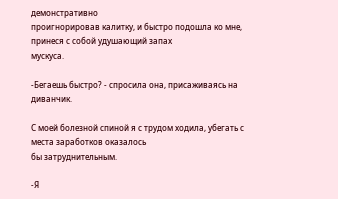демонстративно
проигнорировав калитку, и быстро подошла ко мне, принеся с собой удушающий запах
мускуса.

-Бегаешь быстро? - спросила она, присаживаясь на диванчик.

С моей болезной спиной я с трудом ходила, убегать с места заработков оказалось
бы затруднительным.

-Я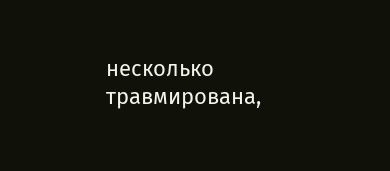несколько травмирована,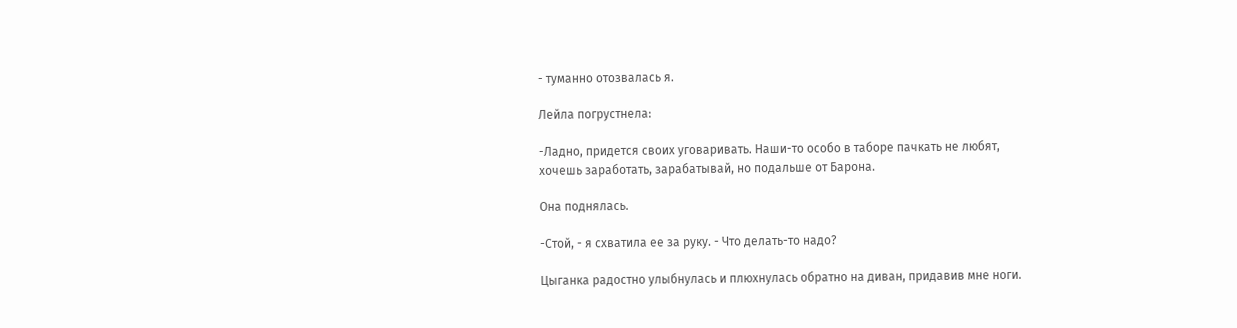- туманно отозвалась я.

Лейла погрустнела:

-Ладно, придется своих уговаривать. Наши-то особо в таборе пачкать не любят,
хочешь заработать, зарабатывай, но подальше от Барона.

Она поднялась.

-Стой, - я схватила ее за руку. - Что делать-то надо?

Цыганка радостно улыбнулась и плюхнулась обратно на диван, придавив мне ноги.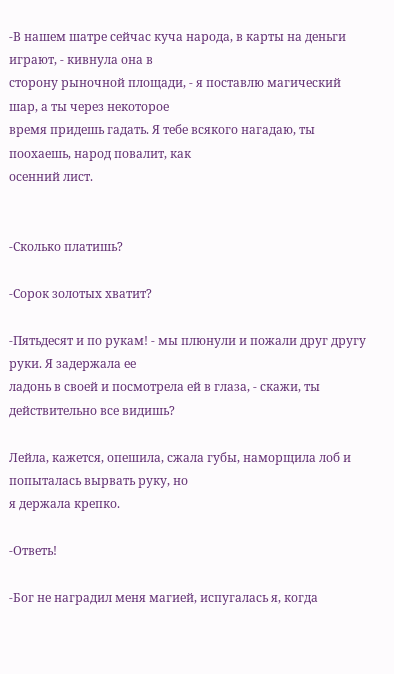-В нашем шатре сейчас куча народа, в карты на деньги играют, - кивнула она в
сторону рыночной площади, - я поставлю магический шар, а ты через некоторое
время придешь гадать. Я тебе всякого нагадаю, ты поохаешь, народ повалит, как
осенний лист.


-Сколько платишь?

-Сорок золотых хватит?

-Пятьдесят и по рукам! - мы плюнули и пожали друг другу руки. Я задержала ее
ладонь в своей и посмотрела ей в глаза, - скажи, ты действительно все видишь?

Лейла, кажется, опешила, сжала губы, наморщила лоб и попыталась вырвать руку, но
я держала крепко.

-Ответь!

-Бог не наградил меня магией, испугалась я, когда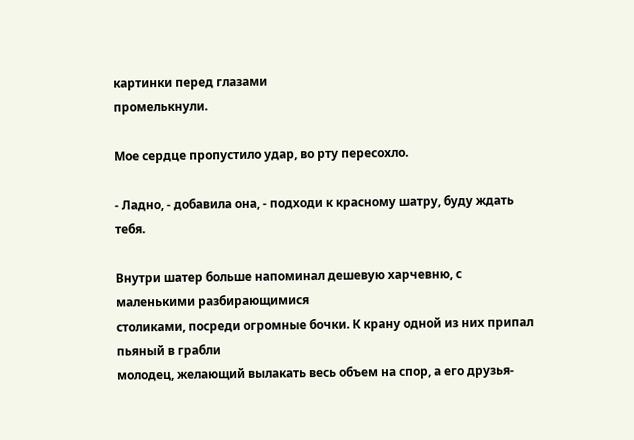картинки перед глазами
промелькнули.

Мое сердце пропустило удар, во рту пересохло.

- Ладно, - добавила она, - подходи к красному шатру, буду ждать тебя.

Внутри шатер больше напоминал дешевую харчевню, с маленькими разбирающимися
столиками, посреди огромные бочки. К крану одной из них припал пьяный в грабли
молодец, желающий вылакать весь объем на спор, а его друзья-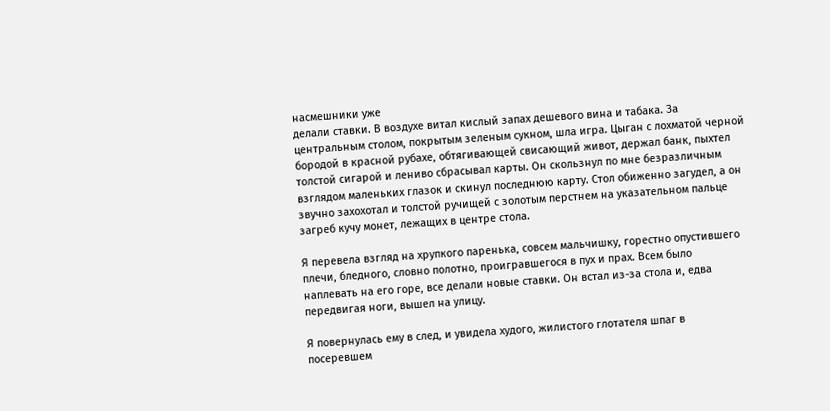насмешники уже
делали ставки. В воздухе витал кислый запах дешевого вина и табака. За
центральным столом, покрытым зеленым сукном, шла игра. Цыган с лохматой черной
бородой в красной рубахе, обтягивающей свисающий живот, держал банк, пыхтел
толстой сигарой и лениво сбрасывал карты. Он скользнул по мне безразличным
взглядом маленьких глазок и скинул последнюю карту. Стол обиженно загудел, а он
звучно захохотал и толстой ручищей с золотым перстнем на указательном пальце
загреб кучу монет, лежащих в центре стола.

Я перевела взгляд на хрупкого паренька, совсем мальчишку, горестно опустившего
плечи, бледного, словно полотно, проигравшегося в пух и прах. Всем было
наплевать на его горе, все делали новые ставки. Он встал из-за стола и, едва
передвигая ноги, вышел на улицу.

Я повернулась ему в след, и увидела худого, жилистого глотателя шпаг в
посеревшем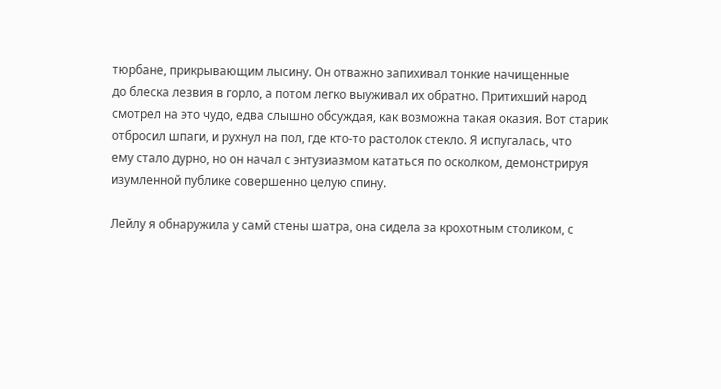тюрбане, прикрывающим лысину. Он отважно запихивал тонкие начищенные
до блеска лезвия в горло, а потом легко выуживал их обратно. Притихший народ
смотрел на это чудо, едва слышно обсуждая, как возможна такая оказия. Вот старик
отбросил шпаги, и рухнул на пол, где кто-то растолок стекло. Я испугалась, что
ему стало дурно, но он начал с энтузиазмом кататься по осколком, демонстрируя
изумленной публике совершенно целую спину.

Лейлу я обнаружила у самй стены шатра, она сидела за крохотным столиком, с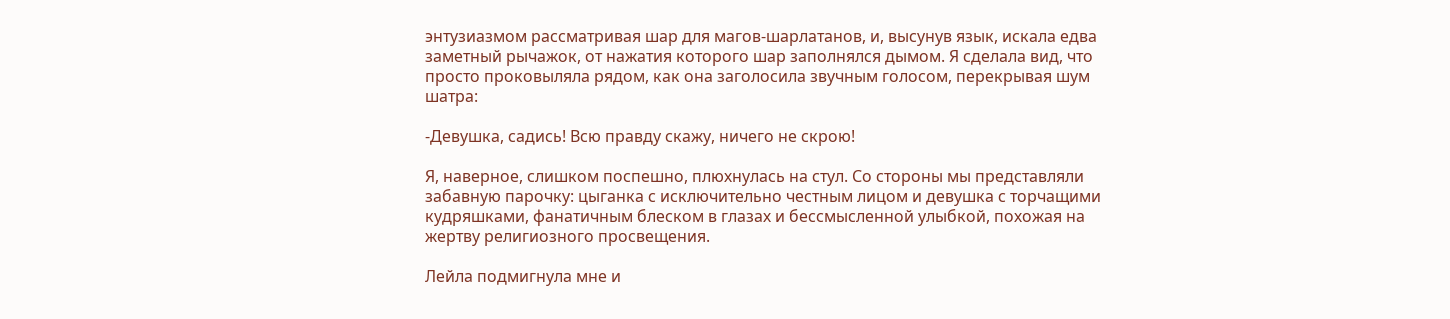энтузиазмом рассматривая шар для магов-шарлатанов, и, высунув язык, искала едва
заметный рычажок, от нажатия которого шар заполнялся дымом. Я сделала вид, что
просто проковыляла рядом, как она заголосила звучным голосом, перекрывая шум
шатра:

-Девушка, садись! Всю правду скажу, ничего не скрою!

Я, наверное, слишком поспешно, плюхнулась на стул. Со стороны мы представляли
забавную парочку: цыганка с исключительно честным лицом и девушка с торчащими
кудряшками, фанатичным блеском в глазах и бессмысленной улыбкой, похожая на
жертву религиозного просвещения.

Лейла подмигнула мне и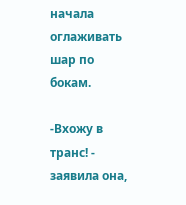начала оглаживать шар по бокам.

-Вхожу в транс! - заявила она,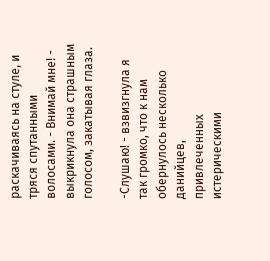раскачиваясь на стуле, и тряся спутанными
волосами. - Внимай мне! - выкрикнула она страшным голосом, закатывая глаза.

-Слушаю! - взвизгнула я так громко, что к нам обернулось несколько данийцев,
привлеченных истерическими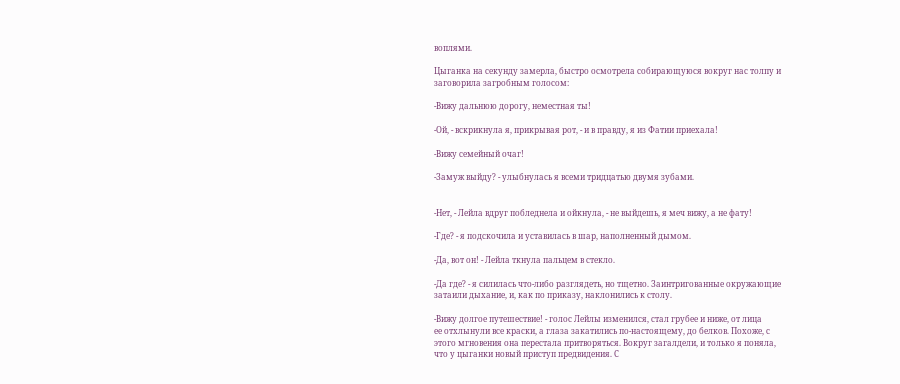воплями.

Цыганка на секунду замерла, быстро осмотрела собирающуюся вокруг нас толпу и
заговорила загробным голосом:

-Вижу дальнюю дорогу, неместная ты!

-Ой, - вскрикнула я, прикрывая рот, - и в правду, я из Фатии приехала!

-Вижу семейный очаг!

-Замуж выйду? - улыбнулась я всеми тридцатью двумя зубами.


-Нет, - Лейла вдруг побледнела и ойкнула, - не выйдешь, я меч вижу, а не фату!

-Где? - я подскочила и уставилась в шар, наполненный дымом.

-Да, вот он! - Лейла ткнула пальцем в стекло.

-Да где? - я силилась что-либо разглядеть, но тщетно. Заинтригованные окружающие
затаили дыхание, и, как по приказу, наклонились к столу.

-Вижу долгое путешествие! - голос Лейлы изменился, стал грубее и ниже, от лица
ее отхлынули все краски, а глаза закатились по-настоящему, до белков. Похоже, с
этого мгновения она перестала притворяться. Вокруг загалдели, и только я поняла,
что у цыганки новый приступ предвидения. С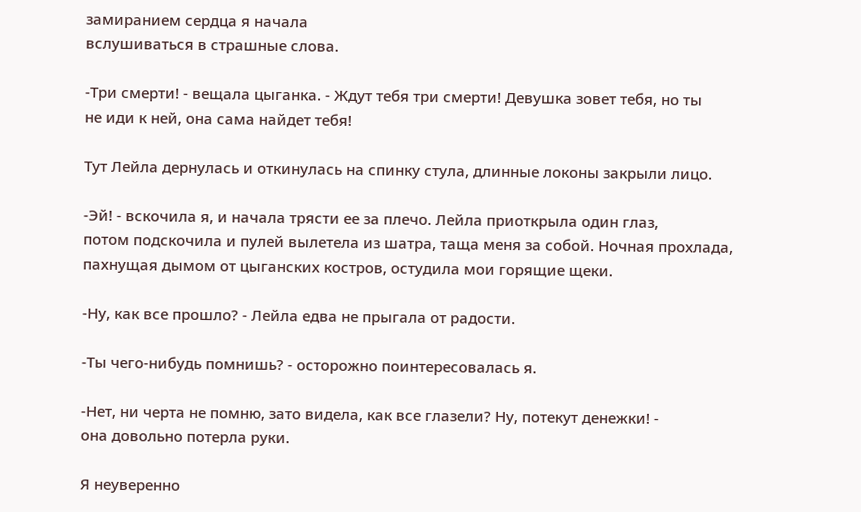замиранием сердца я начала
вслушиваться в страшные слова.

-Три смерти! - вещала цыганка. - Ждут тебя три смерти! Девушка зовет тебя, но ты
не иди к ней, она сама найдет тебя!

Тут Лейла дернулась и откинулась на спинку стула, длинные локоны закрыли лицо.

-Эй! - вскочила я, и начала трясти ее за плечо. Лейла приоткрыла один глаз,
потом подскочила и пулей вылетела из шатра, таща меня за собой. Ночная прохлада,
пахнущая дымом от цыганских костров, остудила мои горящие щеки.

-Ну, как все прошло? - Лейла едва не прыгала от радости.

-Ты чего-нибудь помнишь? - осторожно поинтересовалась я.

-Нет, ни черта не помню, зато видела, как все глазели? Ну, потекут денежки! -
она довольно потерла руки.

Я неуверенно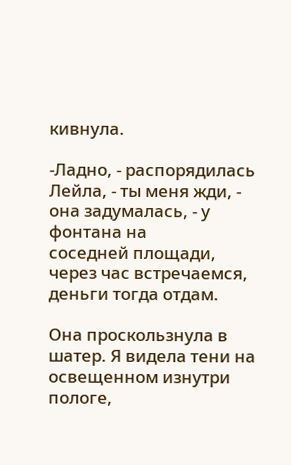кивнула.

-Ладно, - распорядилась Лейла, - ты меня жди, - она задумалась, - у фонтана на
соседней площади, через час встречаемся, деньги тогда отдам.

Она проскользнула в шатер. Я видела тени на освещенном изнутри пологе,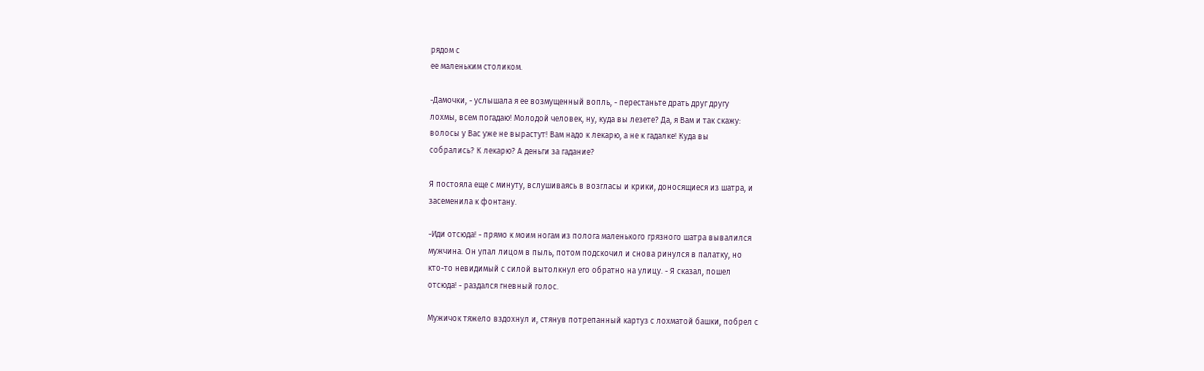рядом с
ее маленьким столиком.

-Дамочки, - услышала я ее возмущенный вопль, - перестаньте драть друг другу
лохмы, всем погадаю! Молодой человек, ну, куда вы лезете? Да, я Вам и так скажу:
волосы у Вас уже не вырастут! Вам надо к лекарю, а не к гадалке! Куда вы
собрались? К лекарю? А деньги за гадание?

Я постояла еще с минуту, вслушиваясь в возгласы и крики, доносящиеся из шатра, и
засеменила к фонтану.

-Иди отсюда! - прямо к моим ногам из полога маленького грязного шатра вывалился
мужчина. Он упал лицом в пыль, потом подскочил и снова ринулся в палатку, но
кто-то невидимый с силой вытолкнул его обратно на улицу. - Я сказал, пошел
отсюда! - раздался гневный голос.

Мужичок тяжело вздохнул и, стянув потрепанный картуз с лохматой башки, побрел с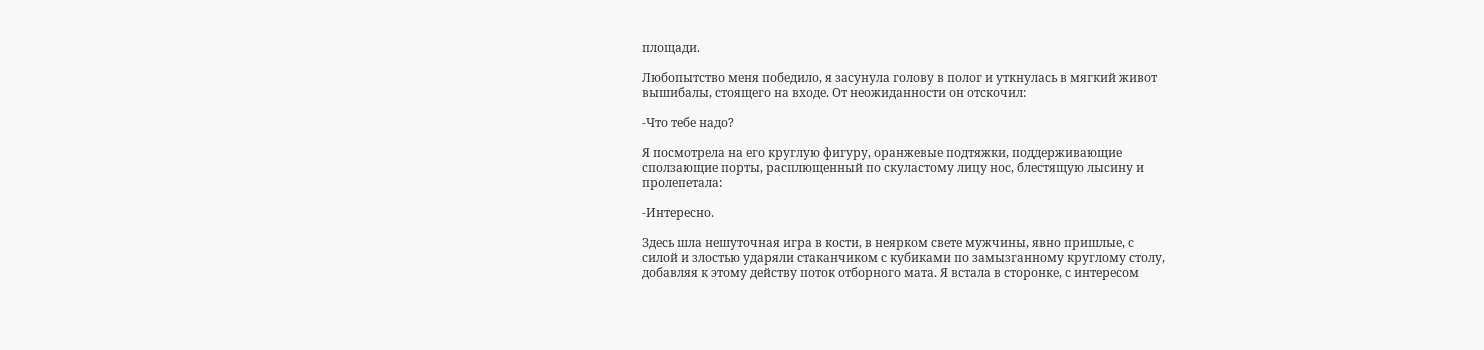площади.

Любопытство меня победило, я засунула голову в полог и уткнулась в мягкий живот
вышибалы, стоящего на входе. От неожиданности он отскочил:

-Что тебе надо?

Я посмотрела на его круглую фигуру, оранжевые подтяжки, поддерживающие
сползающие порты, расплющенный по скуластому лицу нос, блестящую лысину и
пролепетала:

-Интересно.

Здесь шла нешуточная игра в кости, в неярком свете мужчины, явно пришлые, с
силой и злостью ударяли стаканчиком с кубиками по замызганному круглому столу,
добавляя к этому действу поток отборного мата. Я встала в сторонке, с интересом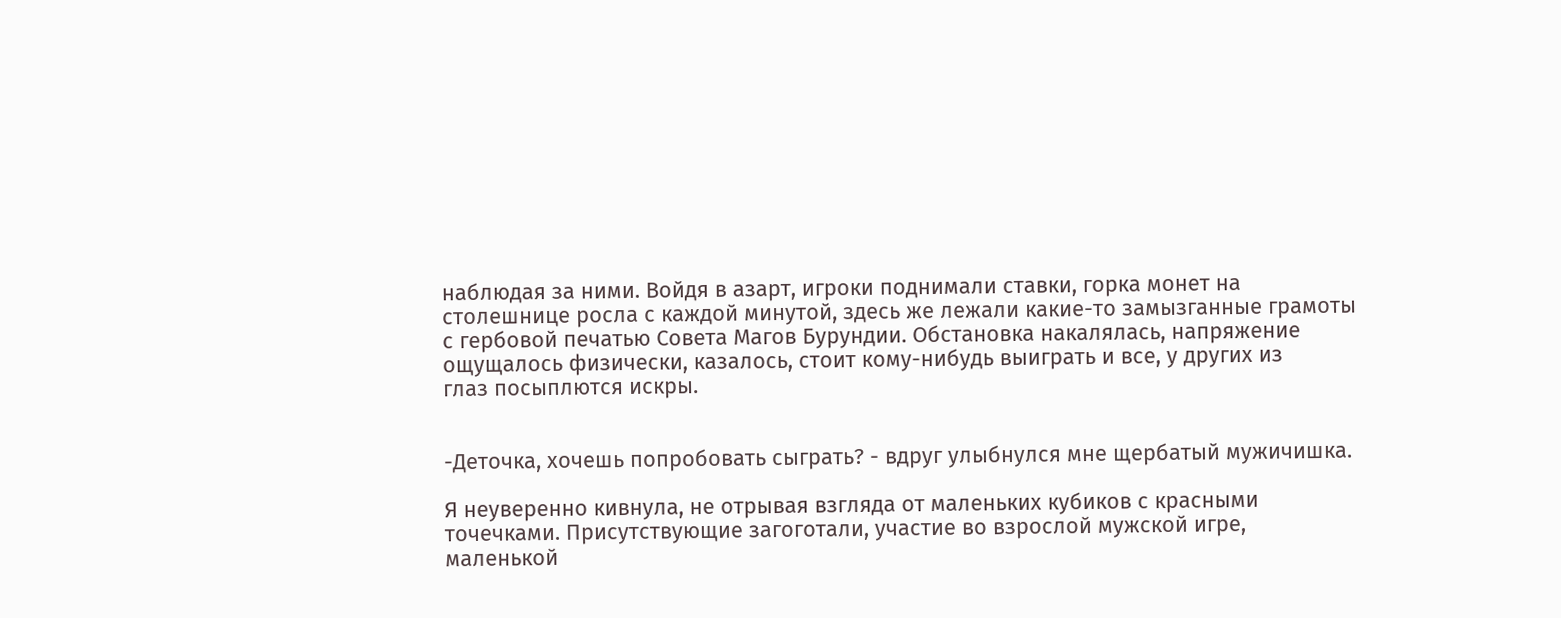наблюдая за ними. Войдя в азарт, игроки поднимали ставки, горка монет на
столешнице росла с каждой минутой, здесь же лежали какие-то замызганные грамоты
с гербовой печатью Совета Магов Бурундии. Обстановка накалялась, напряжение
ощущалось физически, казалось, стоит кому-нибудь выиграть и все, у других из
глаз посыплются искры.


-Деточка, хочешь попробовать сыграть? - вдруг улыбнулся мне щербатый мужичишка.

Я неуверенно кивнула, не отрывая взгляда от маленьких кубиков с красными
точечками. Присутствующие загоготали, участие во взрослой мужской игре,
маленькой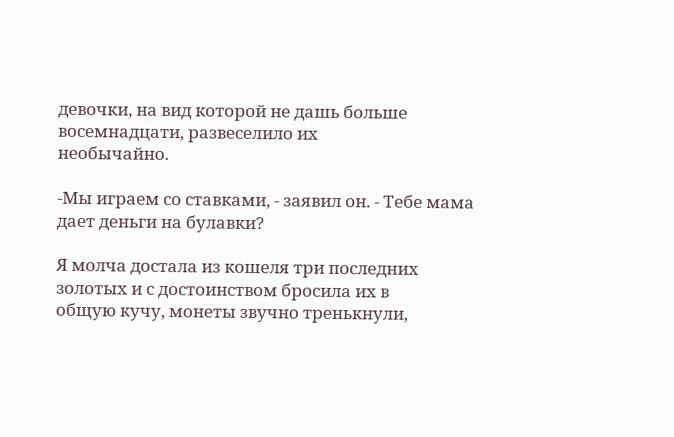девочки, на вид которой не дашь больше восемнадцати, развеселило их
необычайно.

-Мы играем со ставками, - заявил он. - Тебе мама дает деньги на булавки?

Я молча достала из кошеля три последних золотых и с достоинством бросила их в
общую кучу, монеты звучно тренькнули,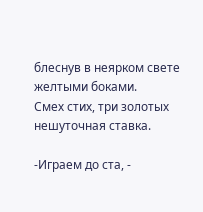блеснув в неярком свете желтыми боками.
Смех стих, три золотых нешуточная ставка.

-Играем до ста, -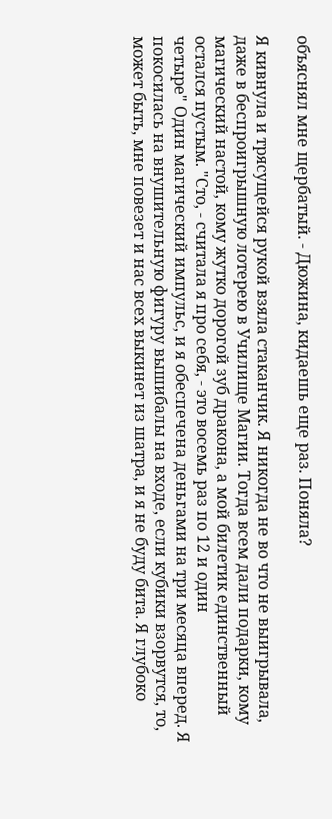объяснял мне щербатый. - Дюжина, кидаешь еще раз. Поняла?

Я кивнула и трясущейся рукой взяла стаканчик. Я никогда не во что не выигрывала,
даже в беспроигрышную лотерею в Училище Магии. Тогда всем дали подарки, кому
магический настой, кому жутко дорогой зуб дракона, а мой билетик единственный
остался пустым. "Сто, - считала я про себя, - это восемь раз по 12 и один
четыре" Один магический импульс, и я обеспечена деньгами на три месяца вперед. Я
покосилась на внушительную фигуру вышибалы на входе, если кубики взорвутся, то,
может быть, мне повезет и нас всех выкинет из шатра, и я не буду бита. Я глубоко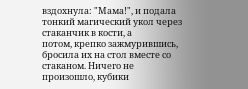вздохнула: "Мама!", и подала тонкий магический укол через стаканчик в кости, а
потом, крепко зажмурившись, бросила их на стол вместе со стаканом. Ничего не
произошло, кубики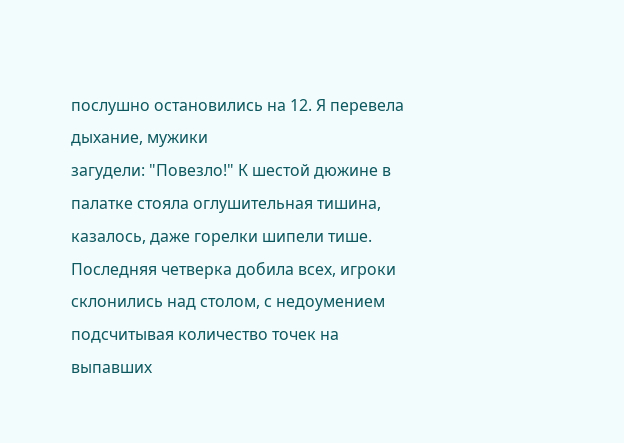послушно остановились на 12. Я перевела дыхание, мужики
загудели: "Повезло!" К шестой дюжине в палатке стояла оглушительная тишина,
казалось, даже горелки шипели тише. Последняя четверка добила всех, игроки
склонились над столом, с недоумением подсчитывая количество точек на выпавших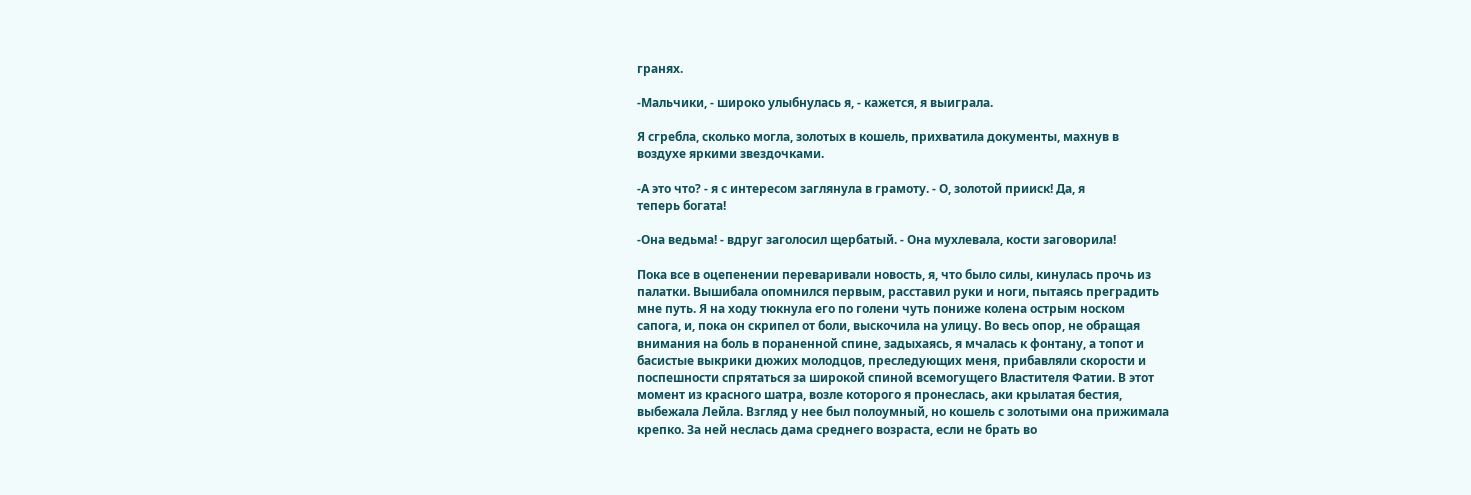гранях.

-Мальчики, - широко улыбнулась я, - кажется, я выиграла.

Я сгребла, сколько могла, золотых в кошель, прихватила документы, махнув в
воздухе яркими звездочками.

-А это что? - я с интересом заглянула в грамоту. - О, золотой прииск! Да, я
теперь богата!

-Она ведьма! - вдруг заголосил щербатый. - Она мухлевала, кости заговорила!

Пока все в оцепенении переваривали новость, я, что было силы, кинулась прочь из
палатки. Вышибала опомнился первым, расставил руки и ноги, пытаясь преградить
мне путь. Я на ходу тюкнула его по голени чуть пониже колена острым носком
сапога, и, пока он скрипел от боли, выскочила на улицу. Во весь опор, не обращая
внимания на боль в пораненной спине, задыхаясь, я мчалась к фонтану, а топот и
басистые выкрики дюжих молодцов, преследующих меня, прибавляли скорости и
поспешности спрятаться за широкой спиной всемогущего Властителя Фатии. В этот
момент из красного шатра, возле которого я пронеслась, аки крылатая бестия,
выбежала Лейла. Взгляд у нее был полоумный, но кошель с золотыми она прижимала
крепко. За ней неслась дама среднего возраста, если не брать во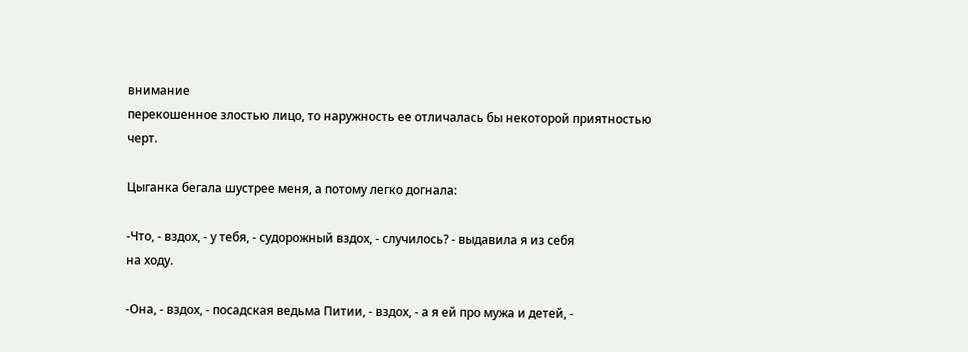внимание
перекошенное злостью лицо, то наружность ее отличалась бы некоторой приятностью
черт.

Цыганка бегала шустрее меня, а потому легко догнала:

-Что, - вздох, - у тебя, - судорожный вздох, - случилось? - выдавила я из себя
на ходу.

-Она, - вздох, - посадская ведьма Питии, - вздох, - а я ей про мужа и детей, -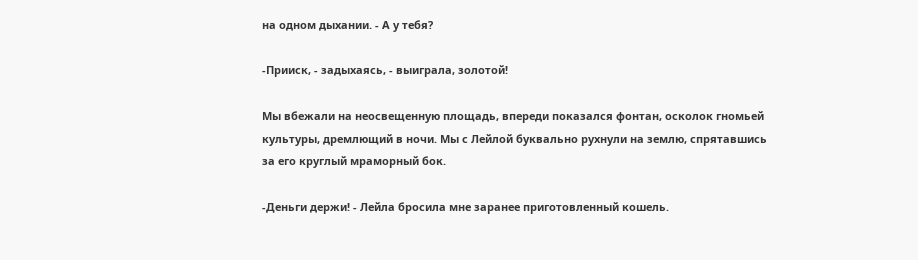на одном дыхании. - А у тебя?

-Прииск, - задыхаясь, - выиграла, золотой!

Мы вбежали на неосвещенную площадь, впереди показался фонтан, осколок гномьей
культуры, дремлющий в ночи. Мы с Лейлой буквально рухнули на землю, спрятавшись
за его круглый мраморный бок.

-Деньги держи! - Лейла бросила мне заранее приготовленный кошель.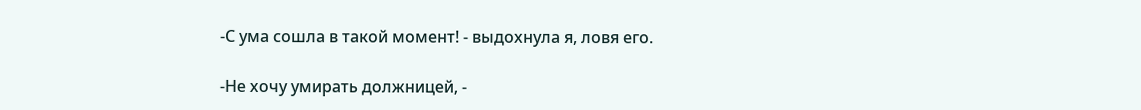-С ума сошла в такой момент! - выдохнула я, ловя его.

-Не хочу умирать должницей, -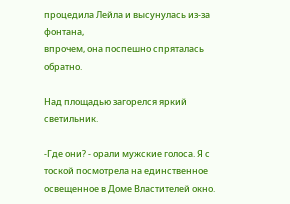процедила Лейла и высунулась из-за фонтана,
впрочем, она поспешно спряталась обратно.

Над площадью загорелся яркий светильник.

-Где они? - орали мужские голоса. Я с тоской посмотрела на единственное
освещенное в Доме Властителей окно.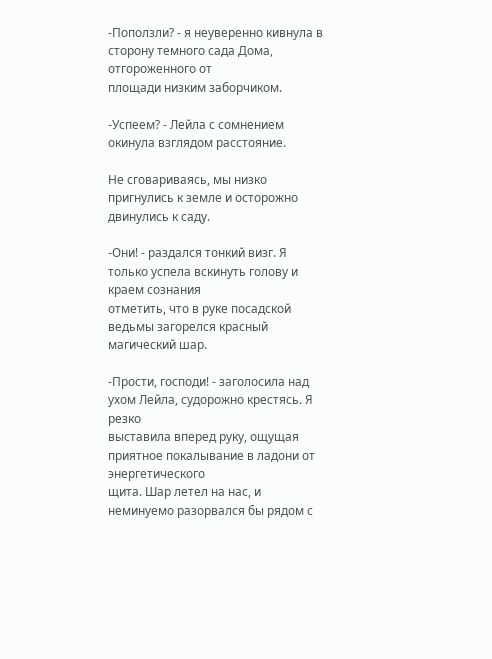-Поползли? - я неуверенно кивнула в сторону темного сада Дома, отгороженного от
площади низким заборчиком.

-Успеем? - Лейла с сомнением окинула взглядом расстояние.

Не сговариваясь, мы низко пригнулись к земле и осторожно двинулись к саду.

-Они! - раздался тонкий визг. Я только успела вскинуть голову и краем сознания
отметить, что в руке посадской ведьмы загорелся красный магический шар.

-Прости, господи! - заголосила над ухом Лейла, судорожно крестясь. Я резко
выставила вперед руку, ощущая приятное покалывание в ладони от энергетического
щита. Шар летел на нас, и неминуемо разорвался бы рядом с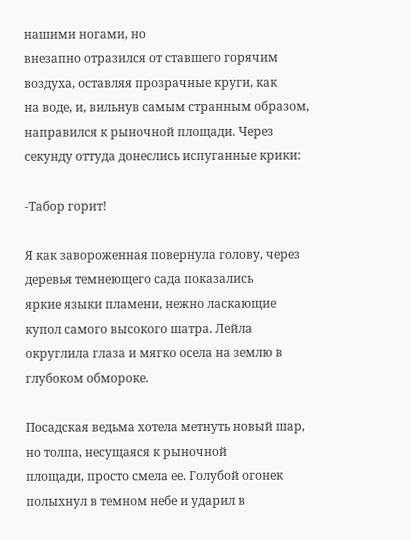нашими ногами, но
внезапно отразился от ставшего горячим воздуха, оставляя прозрачные круги, как
на воде, и, вильнув самым странным образом, направился к рыночной площади. Через
секунду оттуда донеслись испуганные крики:

-Табор горит!

Я как завороженная повернула голову, через деревья темнеющего сада показались
яркие языки пламени, нежно ласкающие купол самого высокого шатра. Лейла
округлила глаза и мягко осела на землю в глубоком обмороке.

Посадская ведьма хотела метнуть новый шар, но толпа, несущаяся к рыночной
площади, просто смела ее. Голубой огонек полыхнул в темном небе и ударил в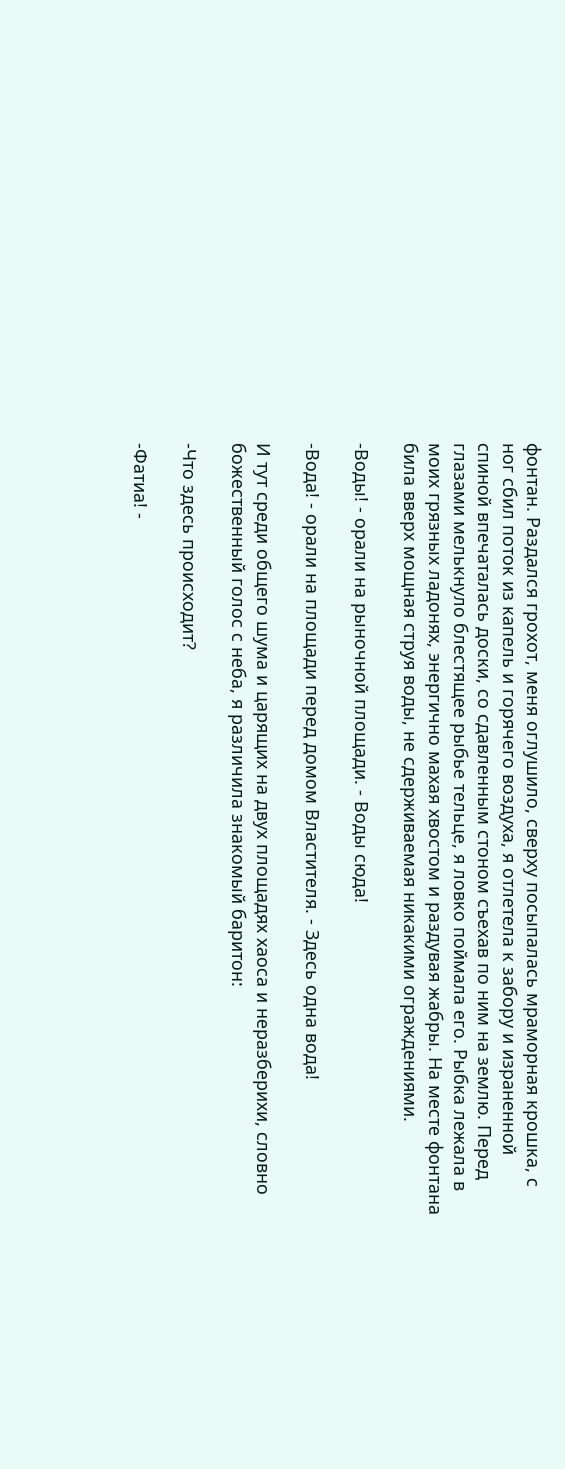фонтан. Раздался грохот, меня оглушило, сверху посыпалась мраморная крошка, с
ног сбил поток из капель и горячего воздуха, я отлетела к забору и израненной
спиной впечаталась доски, со сдавленным стоном съехав по ним на землю. Перед
глазами мелькнуло блестящее рыбье тельце, я ловко поймала его. Рыбка лежала в
моих грязных ладонях, энергично махая хвостом и раздувая жабры. На месте фонтана
била вверх мощная струя воды, не сдерживаемая никакими ограждениями.

-Воды! - орали на рыночной площади. - Воды сюда!

-Вода! - орали на площади перед домом Властителя. - Здесь одна вода!

И тут среди общего шума и царящих на двух площадях хаоса и неразберихи, словно
божественный голос с неба, я различила знакомый баритон:

-Что здесь происходит?

-Фатиа! -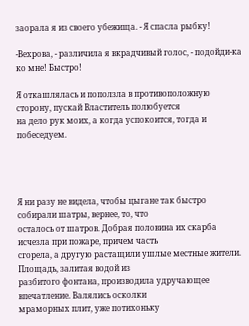заорала я из своего убежища. - Я спасла рыбку!

-Вехрова, - различила я вкрадчивый голос, - подойди-ка ко мне! Быстро!

Я откашлялась и поползла в противоположную сторону, пускай Властитель полюбуется
на дело рук моих, а когда успокоится, тогда и побеседуем.




Я ни разу не видела, чтобы цыгане так быстро собирали шатры, вернее, то, что
осталось от шатров. Добрая половина их скарба исчезла при пожаре, причем часть
сгорела, а другую растащили ушлые местные жители. Площадь, залитая водой из
разбитого фонтана, производила удручающее впечатление. Валялись осколки
мраморных плит, уже потихоньку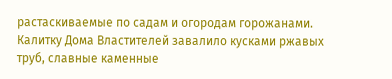растаскиваемые по садам и огородам горожанами.
Калитку Дома Властителей завалило кусками ржавых труб, славные каменные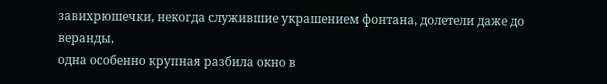завихрюшечки, некогда служившие украшением фонтана, долетели даже до веранды,
одна особенно крупная разбила окно в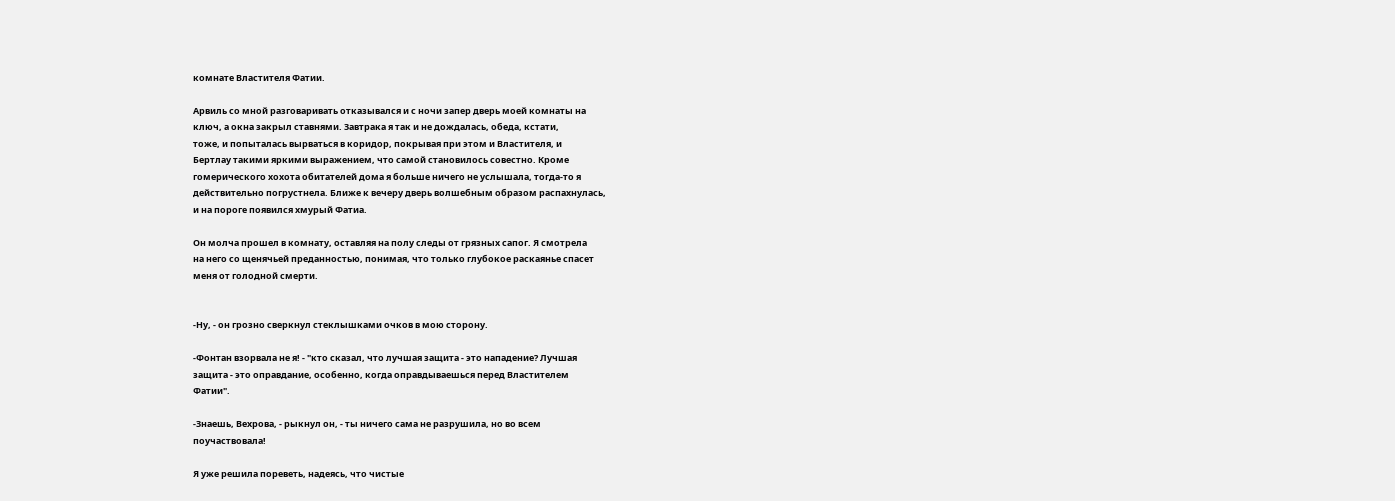комнате Властителя Фатии.

Арвиль со мной разговаривать отказывался и с ночи запер дверь моей комнаты на
ключ, а окна закрыл ставнями. Завтрака я так и не дождалась, обеда, кстати,
тоже, и попыталась вырваться в коридор, покрывая при этом и Властителя, и
Бертлау такими яркими выражением, что самой становилось совестно. Кроме
гомерического хохота обитателей дома я больше ничего не услышала, тогда-то я
действительно погрустнела. Ближе к вечеру дверь волшебным образом распахнулась,
и на пороге появился хмурый Фатиа.

Он молча прошел в комнату, оставляя на полу следы от грязных сапог. Я смотрела
на него со щенячьей преданностью, понимая, что только глубокое раскаянье спасет
меня от голодной смерти.


-Ну, - он грозно сверкнул стеклышками очков в мою сторону.

-Фонтан взорвала не я! - "кто сказал, что лучшая защита - это нападение? Лучшая
защита - это оправдание, особенно, когда оправдываешься перед Властителем
Фатии".

-Знаешь, Вехрова, - рыкнул он, - ты ничего сама не разрушила, но во всем
поучаствовала!

Я уже решила пореветь, надеясь, что чистые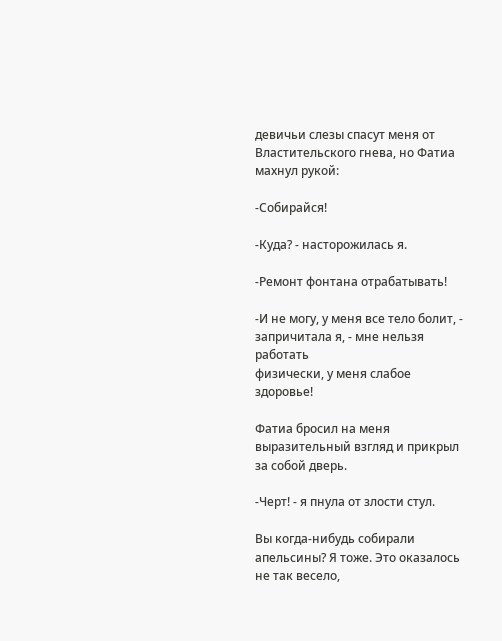девичьи слезы спасут меня от
Властительского гнева, но Фатиа махнул рукой:

-Собирайся!

-Куда? - насторожилась я.

-Ремонт фонтана отрабатывать!

-И не могу, у меня все тело болит, - запричитала я, - мне нельзя работать
физически, у меня слабое здоровье!

Фатиа бросил на меня выразительный взгляд и прикрыл за собой дверь.

-Черт! - я пнула от злости стул.

Вы когда-нибудь собирали апельсины? Я тоже. Это оказалось не так весело,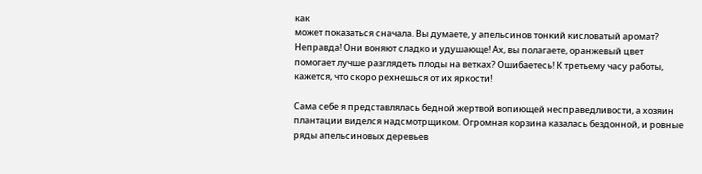как
может показаться сначала. Вы думаете, у апельсинов тонкий кисловатый аромат?
Неправда! Они воняют сладко и удушающе! Ах, вы полагаете, оранжевый цвет
помогает лучше разглядеть плоды на ветках? Ошибаетесь! К третьему часу работы,
кажется, что скоро рехнешься от их яркости!

Сама себе я представлялась бедной жертвой вопиющей несправедливости, а хозяин
плантации виделся надсмотрщиком. Огромная корзина казалась бездонной, и ровные
ряды апельсиновых деревьев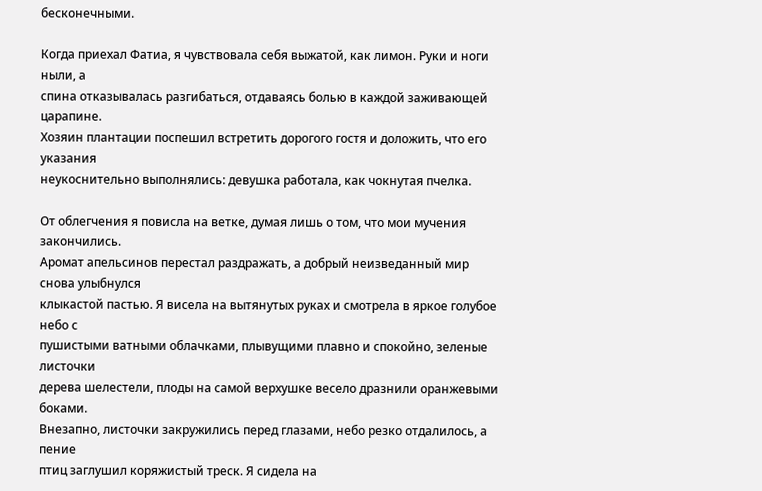бесконечными.

Когда приехал Фатиа, я чувствовала себя выжатой, как лимон. Руки и ноги ныли, а
спина отказывалась разгибаться, отдаваясь болью в каждой заживающей царапине.
Хозяин плантации поспешил встретить дорогого гостя и доложить, что его указания
неукоснительно выполнялись: девушка работала, как чокнутая пчелка.

От облегчения я повисла на ветке, думая лишь о том, что мои мучения закончились.
Аромат апельсинов перестал раздражать, а добрый неизведанный мир снова улыбнулся
клыкастой пастью. Я висела на вытянутых руках и смотрела в яркое голубое небо с
пушистыми ватными облачками, плывущими плавно и спокойно, зеленые листочки
дерева шелестели, плоды на самой верхушке весело дразнили оранжевыми боками.
Внезапно, листочки закружились перед глазами, небо резко отдалилось, а пение
птиц заглушил коряжистый треск. Я сидела на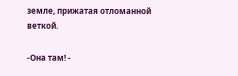земле, прижатая отломанной веткой.

-Она там! -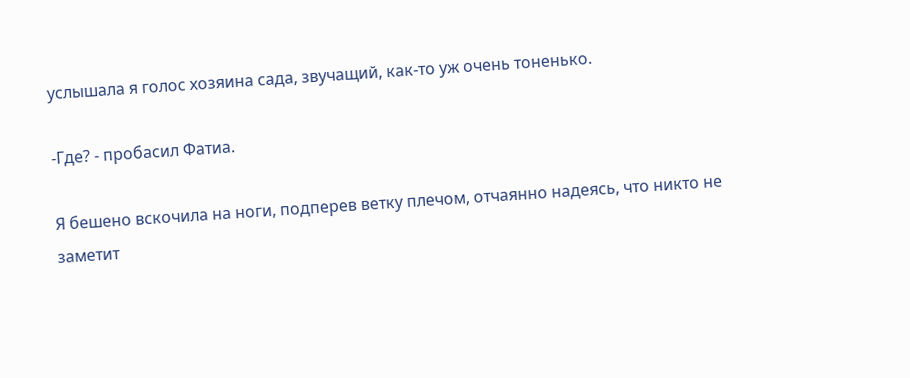услышала я голос хозяина сада, звучащий, как-то уж очень тоненько.

-Где? - пробасил Фатиа.

Я бешено вскочила на ноги, подперев ветку плечом, отчаянно надеясь, что никто не
заметит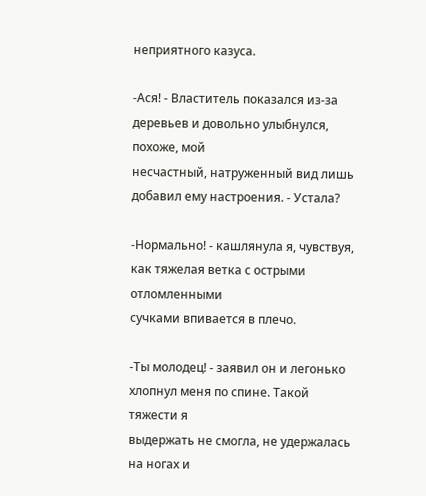неприятного казуса.

-Ася! - Властитель показался из-за деревьев и довольно улыбнулся, похоже, мой
несчастный, натруженный вид лишь добавил ему настроения. - Устала?

-Нормально! - кашлянула я, чувствуя, как тяжелая ветка с острыми отломленными
сучками впивается в плечо.

-Ты молодец! - заявил он и легонько хлопнул меня по спине. Такой тяжести я
выдержать не смогла, не удержалась на ногах и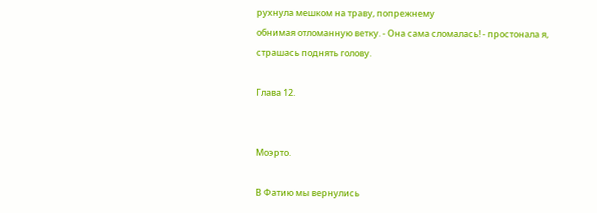рухнула мешком на траву, попрежнему
обнимая отломанную ветку. - Она сама сломалась! - простонала я,
страшась поднять голову.

Глава 12.


Моэрто.

В Фатию мы вернулись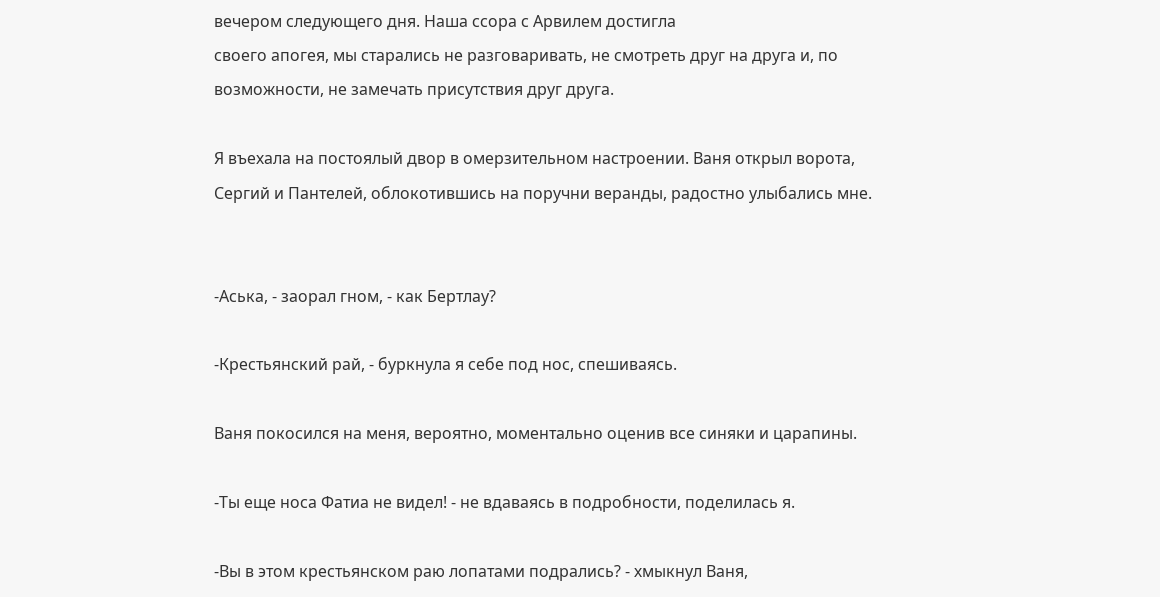вечером следующего дня. Наша ссора с Арвилем достигла
своего апогея, мы старались не разговаривать, не смотреть друг на друга и, по
возможности, не замечать присутствия друг друга.

Я въехала на постоялый двор в омерзительном настроении. Ваня открыл ворота,
Сергий и Пантелей, облокотившись на поручни веранды, радостно улыбались мне.


-Аська, - заорал гном, - как Бертлау?

-Крестьянский рай, - буркнула я себе под нос, спешиваясь.

Ваня покосился на меня, вероятно, моментально оценив все синяки и царапины.

-Ты еще носа Фатиа не видел! - не вдаваясь в подробности, поделилась я.

-Вы в этом крестьянском раю лопатами подрались? - хмыкнул Ваня,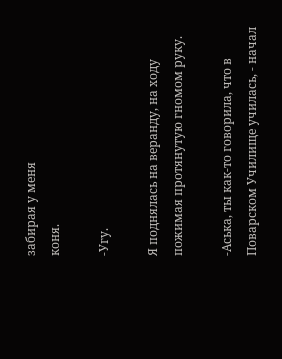забирая у меня
коня.

-Угу.

Я поднялась на веранду, на ходу пожимая протянутую гномом руку.

-Аська, ты как-то говорила, что в Поварском Училище училась, - начал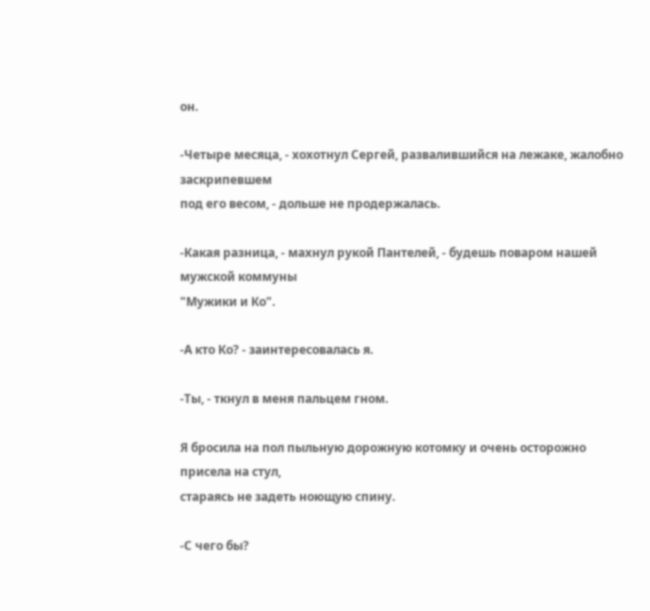он.

-Четыре месяца, - хохотнул Сергей, развалившийся на лежаке, жалобно заскрипевшем
под его весом, - дольше не продержалась.

-Какая разница, - махнул рукой Пантелей, - будешь поваром нашей мужской коммуны
"Мужики и Ко".

-А кто Ко? - заинтересовалась я.

-Ты, - ткнул в меня пальцем гном.

Я бросила на пол пыльную дорожную котомку и очень осторожно присела на стул,
стараясь не задеть ноющую спину.

-С чего бы?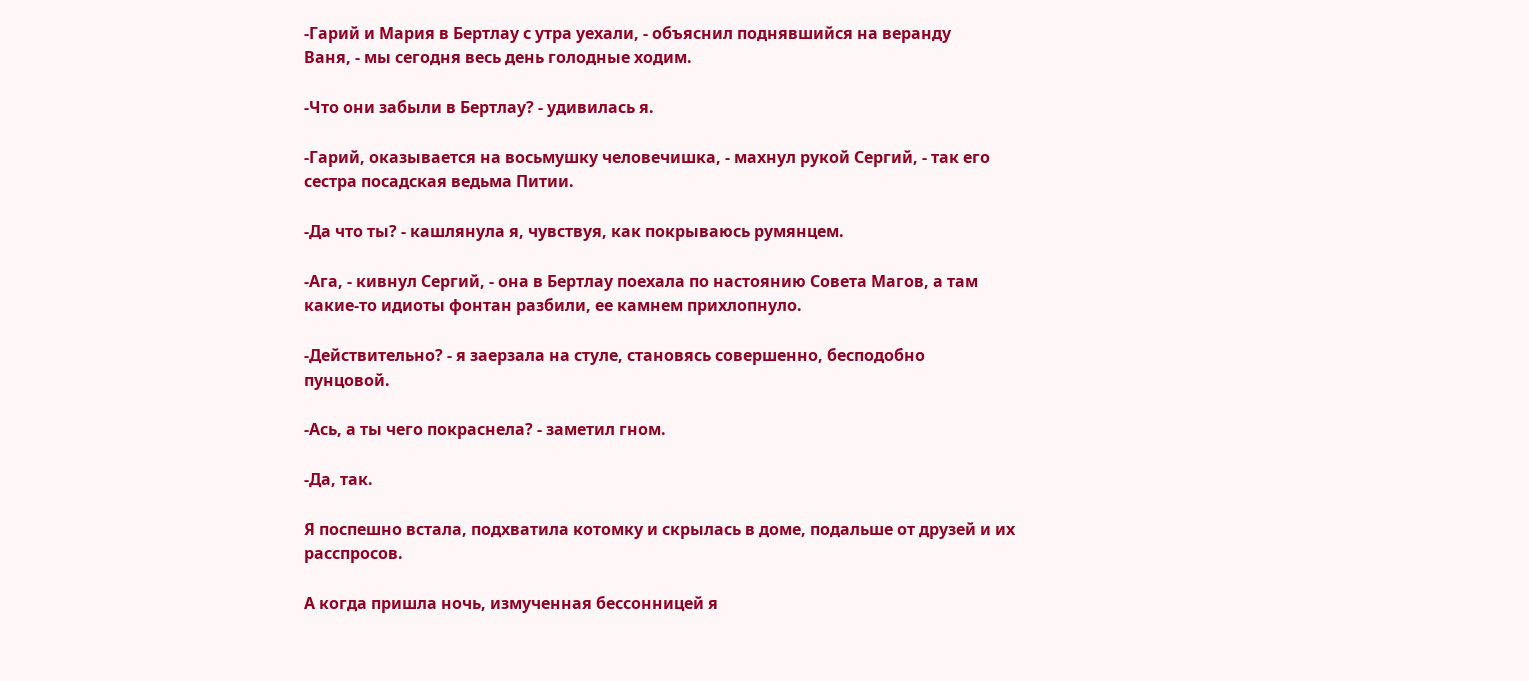-Гарий и Мария в Бертлау с утра уехали, - объяснил поднявшийся на веранду
Ваня, - мы сегодня весь день голодные ходим.

-Что они забыли в Бертлау? - удивилась я.

-Гарий, оказывается на восьмушку человечишка, - махнул рукой Сергий, - так его
сестра посадская ведьма Питии.

-Да что ты? - кашлянула я, чувствуя, как покрываюсь румянцем.

-Ага, - кивнул Сергий, - она в Бертлау поехала по настоянию Совета Магов, а там
какие-то идиоты фонтан разбили, ее камнем прихлопнуло.

-Действительно? - я заерзала на стуле, становясь совершенно, бесподобно
пунцовой.

-Ась, а ты чего покраснела? - заметил гном.

-Да, так.

Я поспешно встала, подхватила котомку и скрылась в доме, подальше от друзей и их
расспросов.

А когда пришла ночь, измученная бессонницей я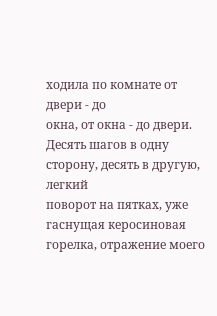ходила по комнате от двери - до
окна, от окна - до двери. Десять шагов в одну сторону, десять в другую, легкий
поворот на пятках, уже гаснущая керосиновая горелка, отражение моего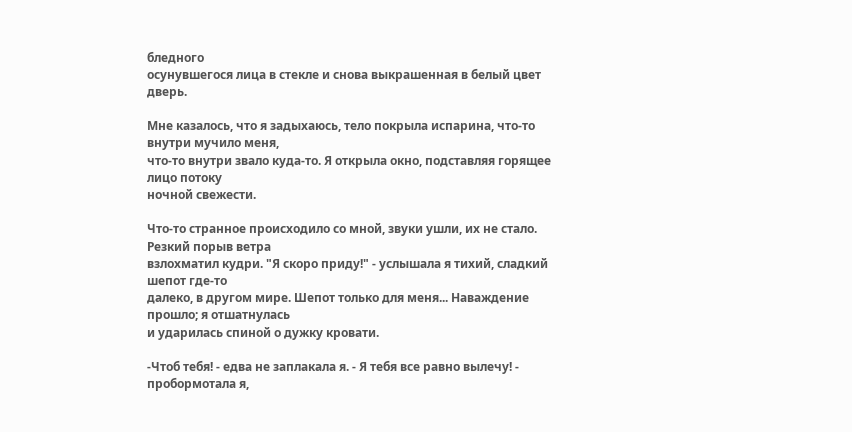бледного
осунувшегося лица в стекле и снова выкрашенная в белый цвет дверь.

Мне казалось, что я задыхаюсь, тело покрыла испарина, что-то внутри мучило меня,
что-то внутри звало куда-то. Я открыла окно, подставляя горящее лицо потоку
ночной свежести.

Что-то странное происходило со мной, звуки ушли, их не стало. Резкий порыв ветра
взлохматил кудри. "Я скоро приду!" - услышала я тихий, сладкий шепот где-то
далеко, в другом мире. Шепот только для меня... Наваждение прошло; я отшатнулась
и ударилась спиной о дужку кровати.

-Чтоб тебя! - едва не заплакала я. - Я тебя все равно вылечу! - пробормотала я,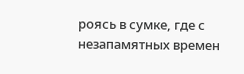роясь в сумке, где с незапамятных времен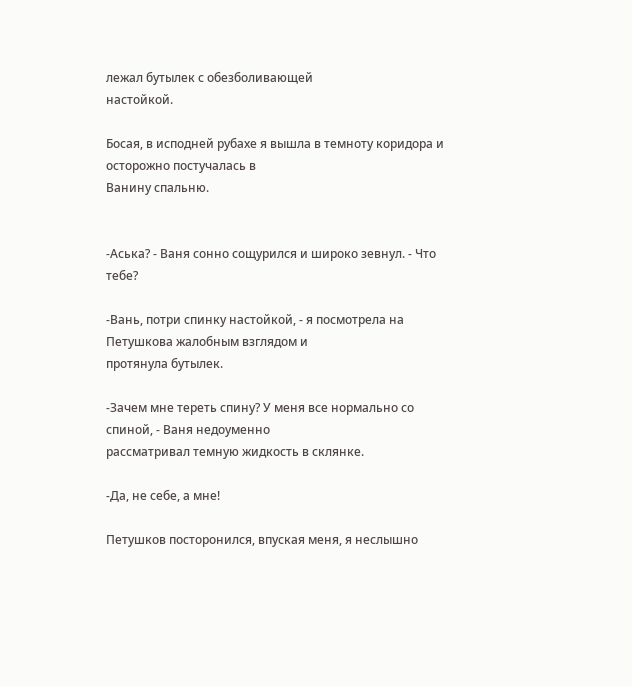лежал бутылек с обезболивающей
настойкой.

Босая, в исподней рубахе я вышла в темноту коридора и осторожно постучалась в
Ванину спальню.


-Аська? - Ваня сонно сощурился и широко зевнул. - Что тебе?

-Вань, потри спинку настойкой, - я посмотрела на Петушкова жалобным взглядом и
протянула бутылек.

-Зачем мне тереть спину? У меня все нормально со спиной, - Ваня недоуменно
рассматривал темную жидкость в склянке.

-Да, не себе, а мне!

Петушков посторонился, впуская меня, я неслышно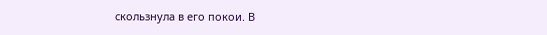скользнула в его покои. В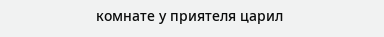комнате у приятеля царил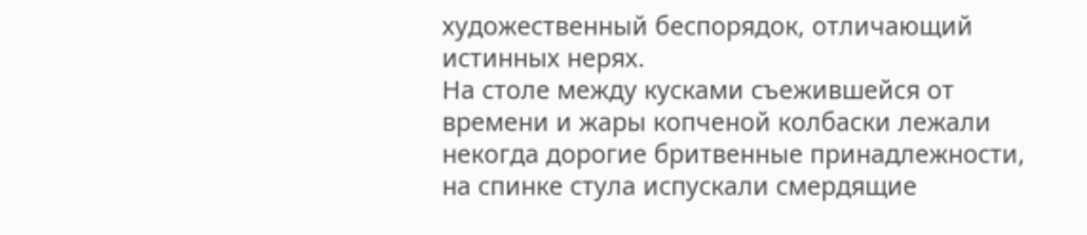художественный беспорядок, отличающий истинных нерях.
На столе между кусками съежившейся от времени и жары копченой колбаски лежали
некогда дорогие бритвенные принадлежности, на спинке стула испускали смердящие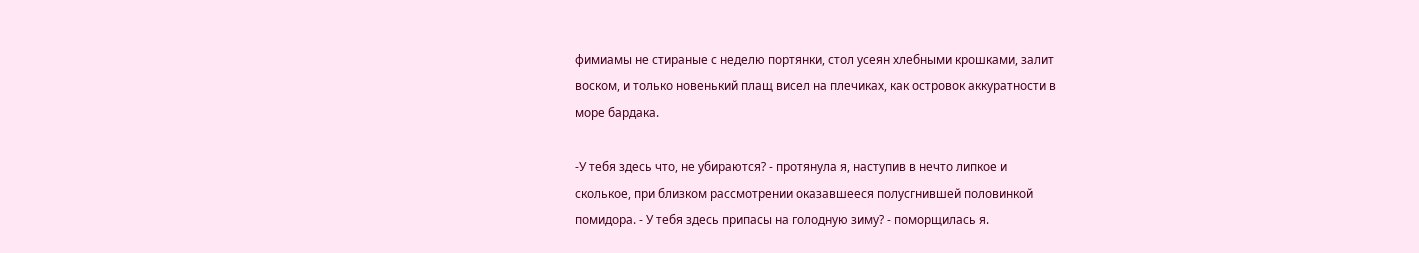фимиамы не стираные с неделю портянки, стол усеян хлебными крошками, залит
воском, и только новенький плащ висел на плечиках, как островок аккуратности в
море бардака.

-У тебя здесь что, не убираются? - протянула я, наступив в нечто липкое и
сколькое, при близком рассмотрении оказавшееся полусгнившей половинкой
помидора. - У тебя здесь припасы на голодную зиму? - поморщилась я.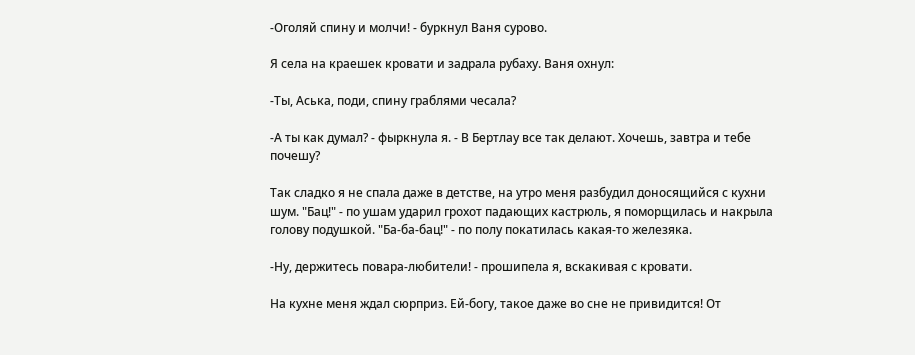-Оголяй спину и молчи! - буркнул Ваня сурово.

Я села на краешек кровати и задрала рубаху. Ваня охнул:

-Ты, Аська, поди, спину граблями чесала?

-А ты как думал? - фыркнула я. - В Бертлау все так делают. Хочешь, завтра и тебе
почешу?

Так сладко я не спала даже в детстве, на утро меня разбудил доносящийся с кухни
шум. "Бац!" - по ушам ударил грохот падающих кастрюль, я поморщилась и накрыла
голову подушкой. "Ба-ба-бац!" - по полу покатилась какая-то железяка.

-Ну, держитесь повара-любители! - прошипела я, вскакивая с кровати.

На кухне меня ждал сюрприз. Ей-богу, такое даже во сне не привидится! От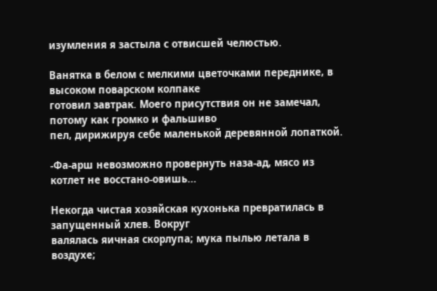изумления я застыла с отвисшей челюстью.

Ванятка в белом с мелкими цветочками переднике, в высоком поварском колпаке
готовил завтрак. Моего присутствия он не замечал, потому как громко и фальшиво
пел, дирижируя себе маленькой деревянной лопаткой.

-Фа-арш невозможно провернуть наза-ад, мясо из котлет не восстано-овишь...

Некогда чистая хозяйская кухонька превратилась в запущенный хлев. Вокруг
валялась яичная скорлупа; мука пылью летала в воздухе;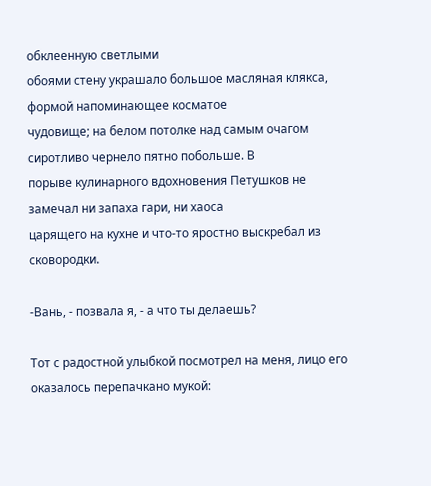обклеенную светлыми
обоями стену украшало большое масляная клякса, формой напоминающее косматое
чудовище; на белом потолке над самым очагом сиротливо чернело пятно побольше. В
порыве кулинарного вдохновения Петушков не замечал ни запаха гари, ни хаоса
царящего на кухне и что-то яростно выскребал из сковородки.

-Вань, - позвала я, - а что ты делаешь?

Тот с радостной улыбкой посмотрел на меня, лицо его оказалось перепачкано мукой: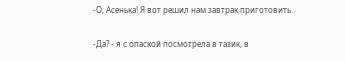-О, Асенька! Я вот решил нам завтрак приготовить.

-Да? - я с опаской посмотрела в тазик, в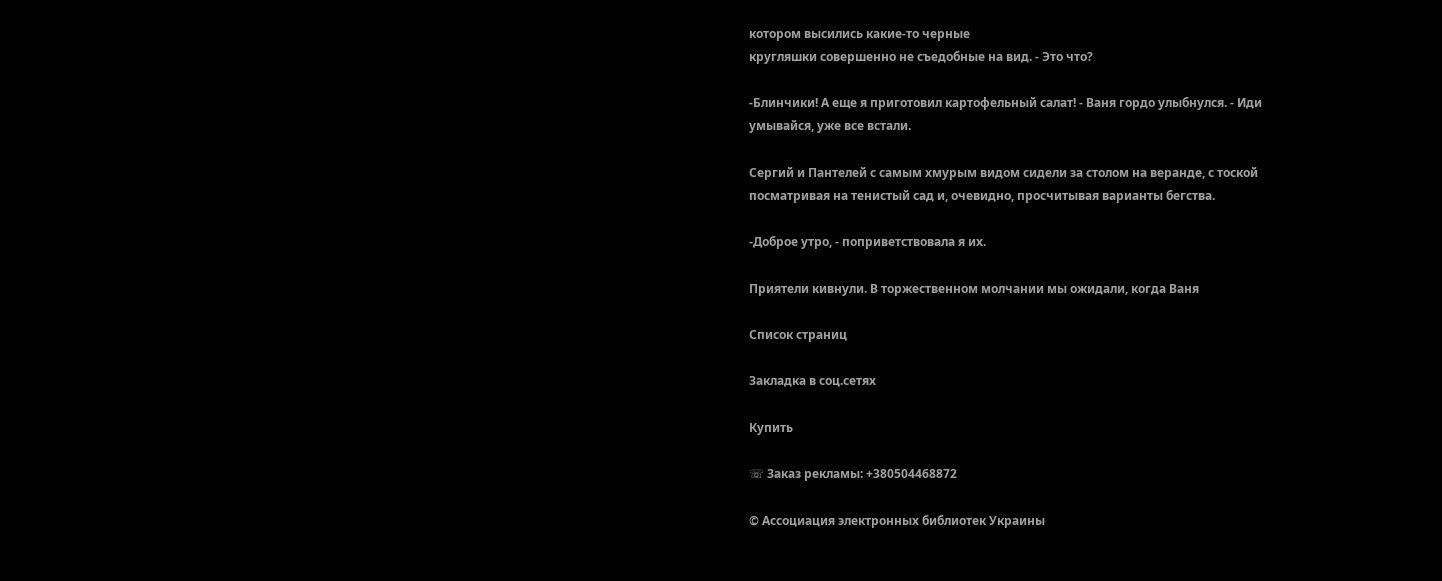котором высились какие-то черные
кругляшки совершенно не съедобные на вид. - Это что?

-Блинчики! А еще я приготовил картофельный салат! - Ваня гордо улыбнулся. - Иди
умывайся, уже все встали.

Сергий и Пантелей с самым хмурым видом сидели за столом на веранде, с тоской
посматривая на тенистый сад и, очевидно, просчитывая варианты бегства.

-Доброе утро, - поприветствовала я их.

Приятели кивнули. В торжественном молчании мы ожидали, когда Ваня

Список страниц

Закладка в соц.сетях

Купить

☏ Заказ рекламы: +380504468872

© Ассоциация электронных библиотек Украины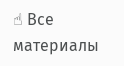☝ Все материалы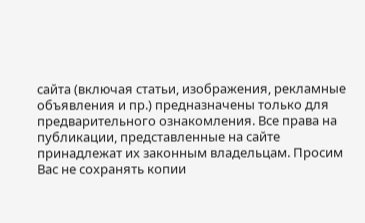сайта (включая статьи, изображения, рекламные объявления и пр.) предназначены только для предварительного ознакомления. Все права на публикации, представленные на сайте принадлежат их законным владельцам. Просим Вас не сохранять копии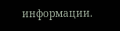информации.